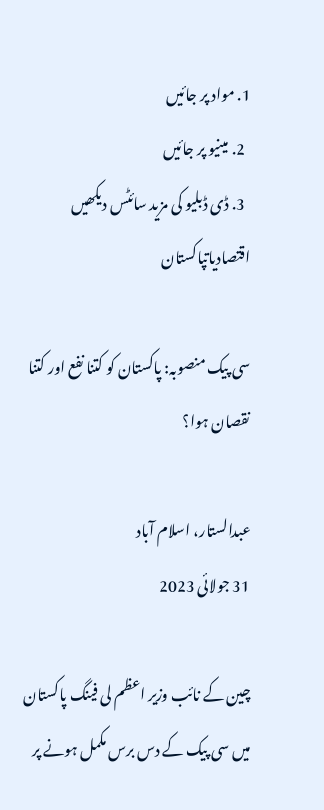1. مواد پر جائیں
  2. مینیو پر جائیں
  3. ڈی ڈبلیو کی مزید سائٹس دیکھیں
اقتصادیاتپاکستان

سی پیک منصوبہ: پاکستان کو کتنا نفع اور کتنا نقصان ہوا؟

عبدالستار، اسلام آباد
31 جولائی 2023

چین کے نائب وزیر اعظم لی فینگ پاکستان میں سی پیک کے دس برس مکمل ہونے پر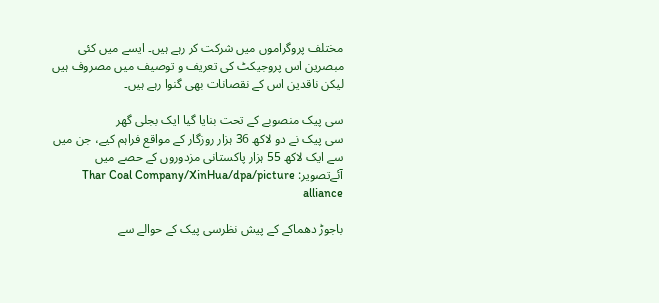مختلف پروگراموں میں شرکت کر رہے ہیں۔ ایسے میں کئی مبصرین اس پروجیکٹ کی تعریف و توصیف میں مصروف ہیں لیکن ناقدین اس کے نقصانات بھی گنوا رہے ہیں۔

سی پیک منصوبے کے تحت بنایا گیا ایک بجلی گھر
سی پیک نے دو لاکھ 36 ہزار روزگار کے مواقع فراہم کیے، جن میں سے ایک لاکھ 55 ہزار پاکستانی مزدوروں کے حصے میں آئےتصویر: Thar Coal Company/XinHua/dpa/picture alliance

باجوڑ دھماکے کے پیش نظرسی پیک کے حوالے سے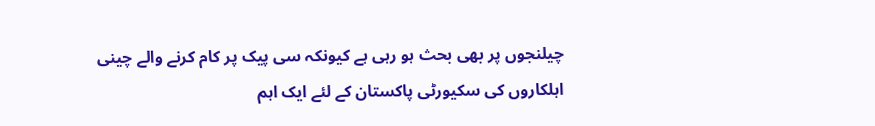چیلنجوں پر بھی بحث ہو رہی ہے کیونکہ سی پیک پر کام کرنے والے چینی اہلکاروں کی سکیورٹی پاکستان کے لئے ایک اہم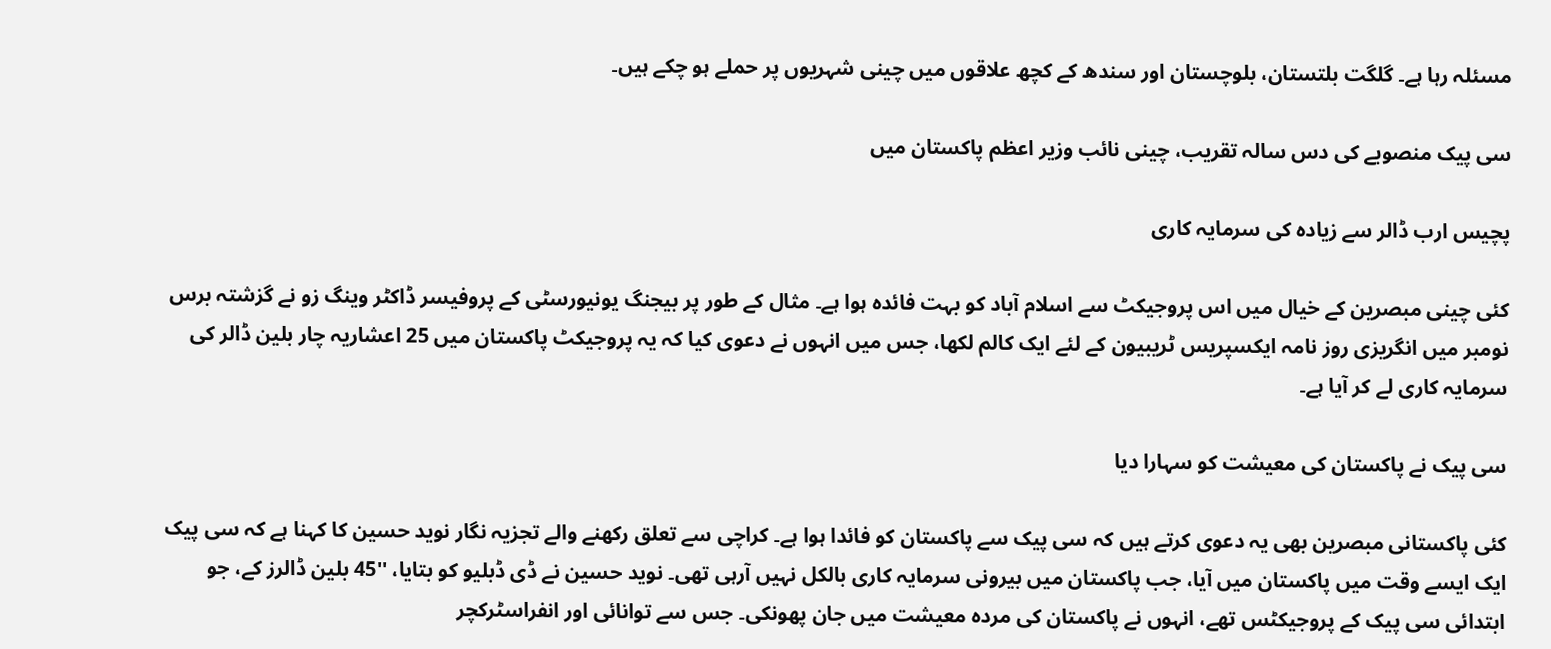مسئلہ رہا ہے۔ گلگت بلتستان، بلوچستان اور سندھ کے کچھ علاقوں میں چینی شہریوں پر حملے ہو چکے ہیں۔

سی پیک منصوبے کی دس سالہ تقریب، چینی نائب وزیر اعظم پاکستان میں

پچیس ارب ڈالر سے زیادہ کی سرمایہ کاری

کئی چینی مبصرین کے خیال میں اس پروجیکٹ سے اسلام آباد کو بہت فائدہ ہوا ہے۔ مثال کے طور پر بیجنگ یونیورسٹی کے پروفیسر ڈاکٹر وینگ زو نے گزشتہ برس نومبر میں انگریزی روز نامہ ایکسپریس ٹریبیون کے لئے ایک کالم لکھا، جس میں انہوں نے دعوی کیا کہ یہ پروجیکٹ پاکستان میں 25 اعشاریہ چار بلین ڈالر کی سرمایہ کاری لے کر آیا ہے۔

سی پیک نے پاکستان کی معیشت کو سہارا دیا

کئی پاکستانی مبصرین بھی یہ دعوی کرتے ہیں کہ سی پیک سے پاکستان کو فائدا ہوا ہے۔ کراچی سے تعلق رکھنے والے تجزیہ نگار نوید حسین کا کہنا ہے کہ سی پیک ایک ایسے وقت میں پاکستان میں آیا، جب پاکستان میں بیرونی سرمایہ کاری بالکل نہیں آرہی تھی۔ نوید حسین نے ڈی ڈبلیو کو بتایا، ''45 بلین ڈالرز کے، جو ابتدائی سی پیک کے پروجیکٹس تھے، انہوں نے پاکستان کی مردہ معیشت میں جان پھونکی۔ جس سے توانائی اور انفراسٹرکچر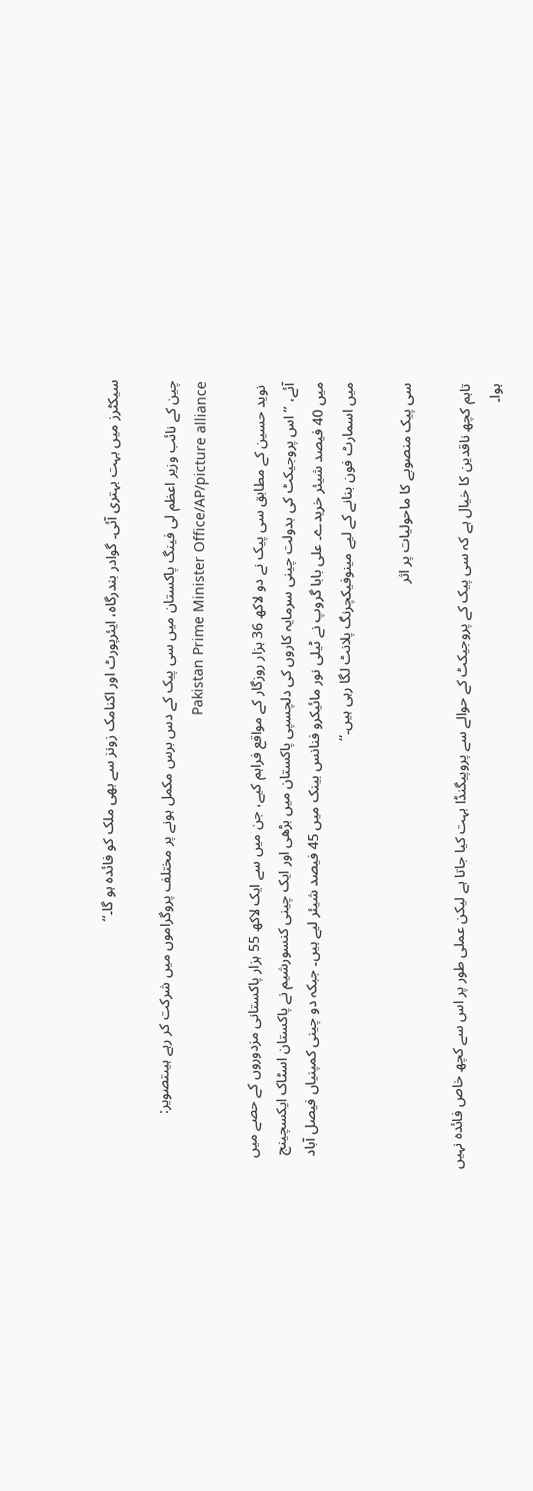سیکٹرز میں بہت بہتری آئی۔ گوادر بندرگاہ، ایئرپورٹ اور اکنامک زونز سے بھی ملک کو فائدہ ہو گا۔‘‘

چین کے نائب وزیر اعظم لی فینگ پاکستان میں سی پیک کے دس برس مکمل ہونے پر مختلف پروگراموں میں شرکت کر رہے ہیںتصویر: Pakistan Prime Minister Office/AP/picture alliance

 نوید حسین کے مطابق سی پیک نے دو لاکھ 36 ہزار روزگار کے مواقع فراہم کیے، جن میں سے ایک لاکھ 55 ہزار پاکستانی مزدوروں کے حصے میں آئے، ’’اس پروجیکٹ کی بدولت چینی سرمایہ کاروں کی دلچسپی پاکستان میں بڑھی اور ایک چینی کنسورشیم نے پاکستان اسٹاک ایکسچینج میں 40 فیصد شیئر خریدے۔ علی بابا گروپ نے ٹیلی نور مائیکرو فنانس بینک میں 45 فیصد شیئر لیے ہیں۔ جبکہ دو چینی کمپنیاں فیصل آباد میں اسمارٹ فون بنانے کے لیے مینوفیکچرنگ پلانٹ لگا رہی ہیں۔‘‘

سی پیک منصوبے کا ماحولیات پر اثر

تاہم کچھ ناقدین کا خیال ہے کہ سی پیک کے پروجیکٹ کے حوالے سے پروپیگنڈا بہت کیا جاتا ہے لیکن عملی طور پر اس سے کچھ خاص فائدہ نہیں ہوا۔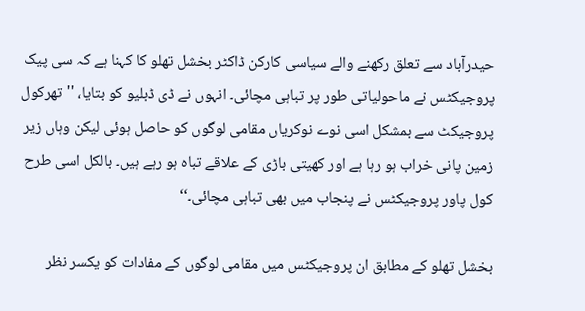حیدرآباد سے تعلق رکھنے والے سیاسی کارکن ڈاکٹر بخشل تھلو کا کہنا ہے کہ سی پیک پروجیکٹس نے ماحولیاتی طور پر تباہی مچائی۔ انہوں نے ڈی ڈبلیو کو بتایا، ''تھرکول پروجیکٹ سے بمشکل اسی نوے نوکریاں مقامی لوگوں کو حاصل ہوئی لیکن وہاں زیر زمین پانی خراب ہو رہا ہے اور کھیتی باڑی کے علاقے تباہ ہو رہے ہیں۔ بالکل اسی طرح کول پاور پروجیکٹس نے پنجاب میں بھی تباہی مچائی۔‘‘

بخشل تھلو کے مطابق ان پروجیکٹس میں مقامی لوگوں کے مفادات کو یکسر نظر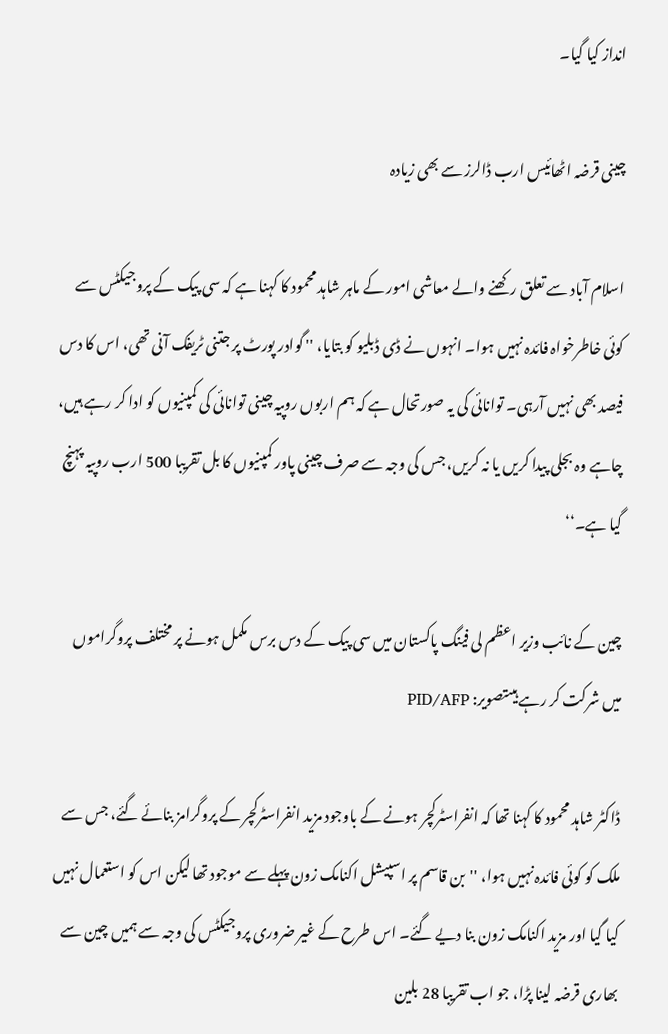انداز کیا گیا۔

چینی قرضہ اٹھائیس ارب ڈالرز سے بھی زیادہ

اسلام آباد سے تعلق رکھنے والے معاشی امور کے ماہر شاہد محمود کا کہنا ہے کہ سی پیک کے پروجیکٹس سے کوئی خاطرخواہ فائدہ نہیں ہوا۔ انہوں نے ڈی ڈبلیو کو بتایا، '' گوادر پورٹ پر جتنی ٹریفک آنی تھی، اس کا دس فیصد بھی نہیں آرہی۔ توانائی کی یہ صورتحال ہے کہ ہم اربوں روپیہ چینی توانائی کی کمپنیوں کو ادا کر رہے ہیں، چاہے وہ بجلی پیدا کریں یا نہ کریں، جس کی وجہ سے صرف چینی پاور کمپنیوں کا بل تقریبا 500 ارب روپیہ پہنچ گیا ہے۔‘‘

چین کے نائب وزیر اعظم لی فینگ پاکستان میں سی پیک کے دس برس مکمل ہونے پر مختلف پروگراموں میں شرکت کر رہے ہیںتصویر: PID/AFP

ڈاکٹر شاہد محمود کا کہنا تھا کہ انفراسٹرکچر ہونے کے باوجود مزید انفراسٹرکچر کے پروگرامز بنائے گئے، جس سے ملک کو کوئی فائدہ نہیں ہوا، ''بن قاسم پر اسپیشل اکنامک زون پہلے سے موجود تھا لیکن اس کو استعمال نہیں کیا گیا اور مزید اکنامک زون بنا دیے گئے۔ اس طرح کے غیر ضروری پروجیکٹس کی وجہ سے ہمیں چین سے بھاری قرضہ لینا پڑا، جو اب تقریبا 28 بلین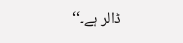ڈالر ہے۔‘‘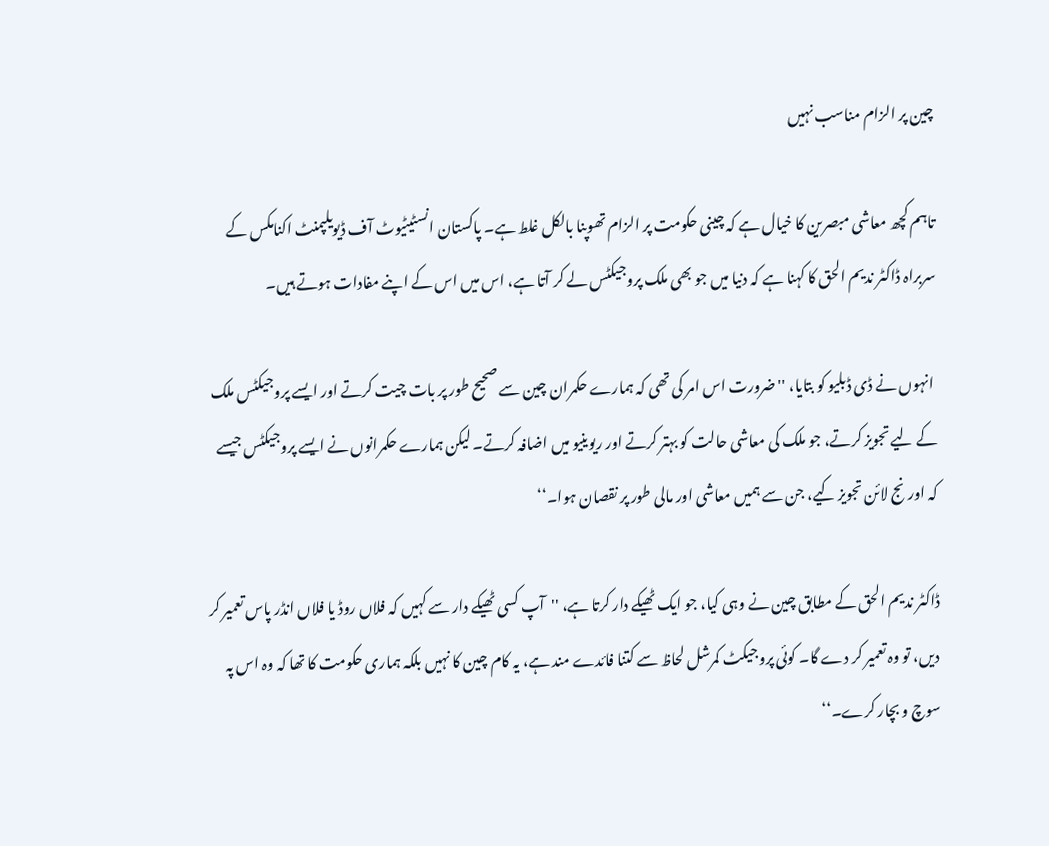چین پر الزام مناسب نہیں

تاہم کچھ معاشی مبصرین کا خیال ہے کہ چینی حکومت پر الزام تھوپنا بالکل غلط ہے۔ پاکستان انسٹیٹیوٹ آف ڈیویلپمنٹ اکنامکس کے سربراہ ڈاکٹر ندیم الحق کا کہنا ہے کہ دنیا میں جو بھی ملک پروجیکٹس لے کر آتا ہے، اس میں اس کے اپنے مفادات ہوتے ہیں۔

 انہوں نے ڈی ڈبلیو کو بتایا، ''ضرورت اس امر کی تھی کہ ہمارے حکمران چین سے صحیح طور پر بات چیت کرتے اور ایسے پروجیکٹس ملک کے لیے تجویز کرتے، جو ملک کی معاشی حالت کو بہتر کرتے اور ریوینیو میں اضافہ کرتے۔ لیکن ہمارے حکمرانوں نے ایسے پروجیکٹس جیسے کہ اورنج لائن تجویز کیے، جن سے ہمیں معاشی اور مالی طور پر نقصان ہوا۔‘‘

ڈاکٹر ندیم الحق کے مطابق چین نے وہی کیا، جو ایک ٹھیکے دار کرتا ہے، ''آپ کسی ٹھیکے دار سے کہیں کہ فلاں روڈ یا فلاں انڈر پاس تعمیر کر دیں، تو وہ تعمیر کر دے گا۔ کوئی پروجیکٹ کمرشل لحاظ سے کتنا فائدے مند ہے، یہ کام چین کا نہیں بلکہ ہماری حکومت کا تھا کہ وہ اس پہ سوچ و بچار کرے۔‘‘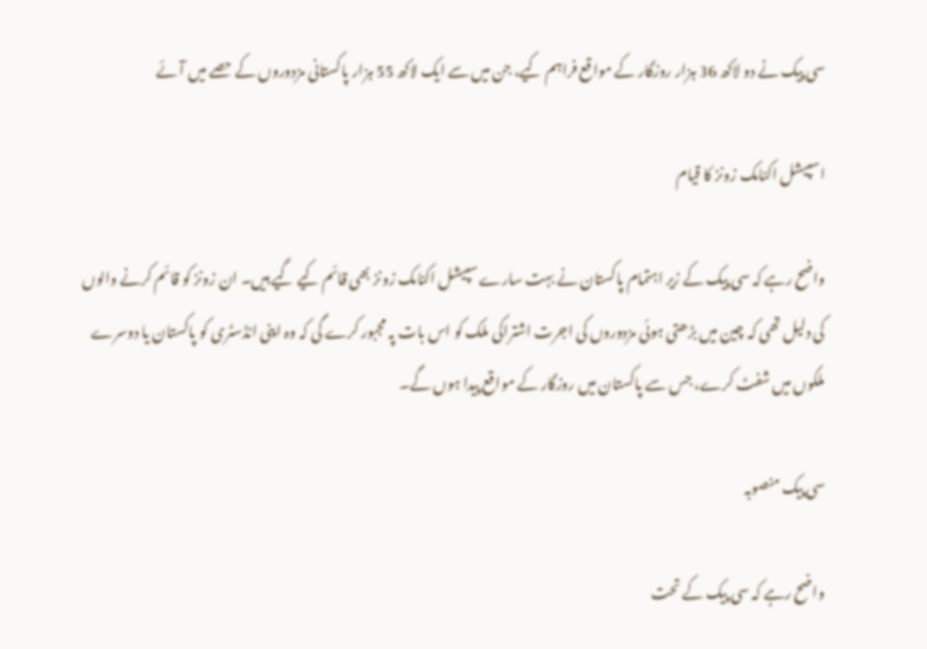سی پیک نے دو لاکھ 36 ہزار روزگار کے مواقع فراہم کیے، جن میں سے ایک لاکھ 55 ہزار پاکستانی مزدوروں کے حصے میں آئے

اسپیشل اکنامک زونز کا قیام

واضح رہے کہ سی پیک کے زیر اہتمام پاکستان نے بہت سارے سپیشل اکنامک زونز بھی قائم کیے گیے ہیں۔ ان زونز کو قائم کرنے والوں کی دلیل تھی کہ چین میں بڑھتی ہوئی مزدوروں کی اجرت اشتراکی ملک کو اس بات پہ مجبور کرے گی کہ وہ اپنی انڈسٹری کو پاکستان یا دوسرے ملکوں میں شفٹ کرے، جس سے پاکستان میں روزگار کے مواقع پیدا ہوں گے۔

سی پیک منصوبہ

واضح رہے کہ سی پیک کے تحت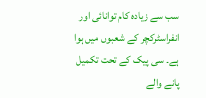سب سے زیادہ کام توانائی اور انفراسٹرکچر کے شعبوں میں ہوا ہے۔ سی پیک کے تحت تکمیل پانے والے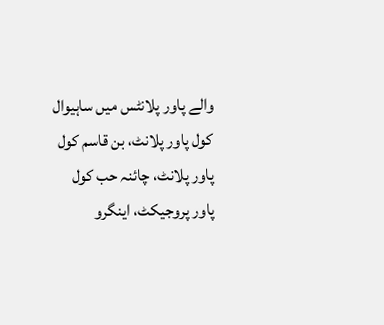والے پاور پلانٹس میں ساہیوال کول پاور پلانٹ، بن قاسم کول پاور پلانٹ، چائنہ حب کول پاور پروجیکٹ، اینگرو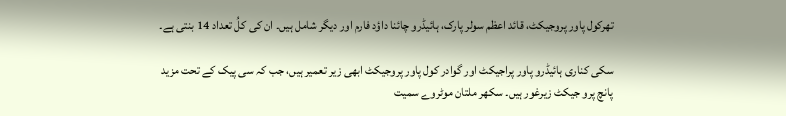تھرکول پاور پروجیکٹ، قائد اعظم سولر پارک، ہائیڈرو چائنا داؤد فارم اور دیگر شامل ہیں۔ ان کی کلُ تعداد 14 بنتی ہے۔

سکی کناری ہائیڈرو پاور پراجیکٹ اور گوادر کول پاور پروجیکٹ ابھی زیر تعمیر ہیں، جب کہ سی پیک کے تحت مزید پانچ پرو جیکٹ زیرغور ہیں۔ سکھر ملتان موٹروے سمیت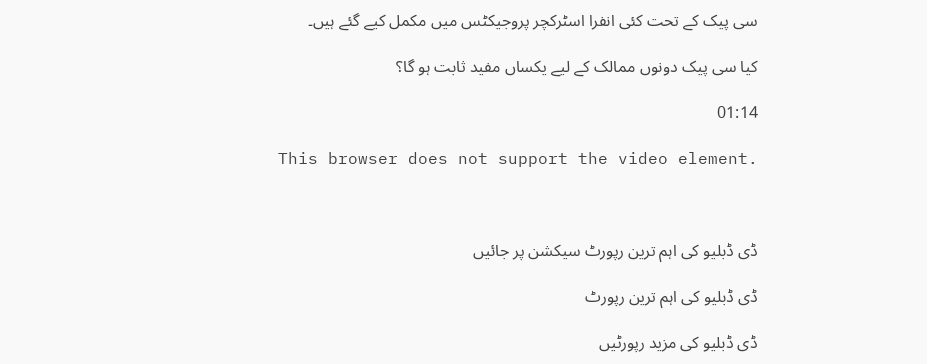سی پیک کے تحت کئی انفرا اسٹرکچر پروجیکٹس میں مکمل کیے گئے ہیں۔

کیا سی پیک دونوں ممالک کے لیے یکساں مفید ثابت ہو گا؟

01:14

This browser does not support the video element.



ڈی ڈبلیو کی اہم ترین رپورٹ سیکشن پر جائیں

ڈی ڈبلیو کی اہم ترین رپورٹ

ڈی ڈبلیو کی مزید رپورٹیں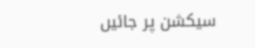سیکشن پر جائیں